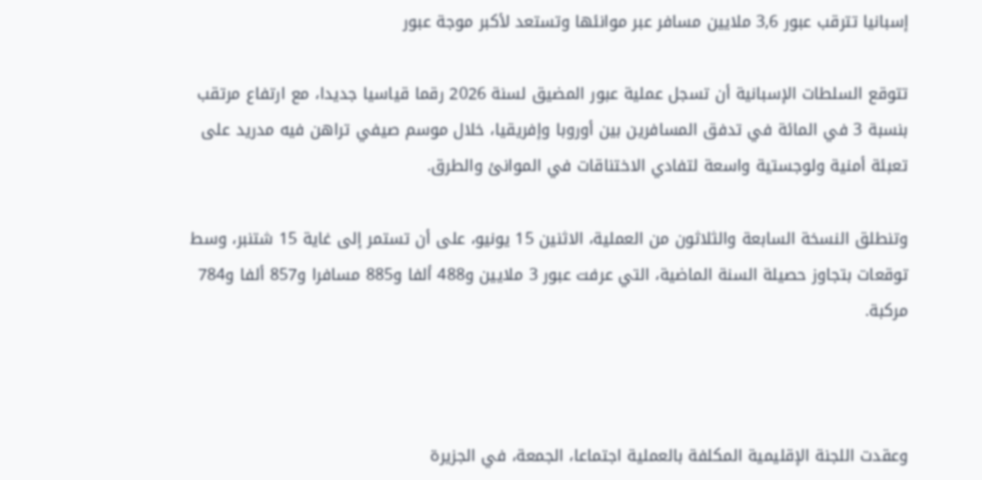إسبانيا تترقب عبور 3,6 ملايين مسافر عبر موانئها وتستعد لأكبر موجة عبور

تتوقع السلطات الإسبانية أن تسجل عملية عبور المضيق لسنة 2026 رقما قياسيا جديدا، مع ارتفاع مرتقب بنسبة 3 في المائة في تدفق المسافرين بين أوروبا وإفريقيا، خلال موسم صيفي تراهن فيه مدريد على تعبئة أمنية ولوجستية واسعة لتفادي الاختناقات في الموانئ والطرق.

وتنطلق النسخة السابعة والثلاثون من العملية، الاثنين 15 يونيو، على أن تستمر إلى غاية 15 شتنبر، وسط توقعات بتجاوز حصيلة السنة الماضية، التي عرفت عبور 3 ملايين و488 ألفا و885 مسافرا و857 ألفا و784 مركبة.



وعقدت اللجنة الإقليمية المكلفة بالعملية اجتماعا، الجمعة، في الجزيرة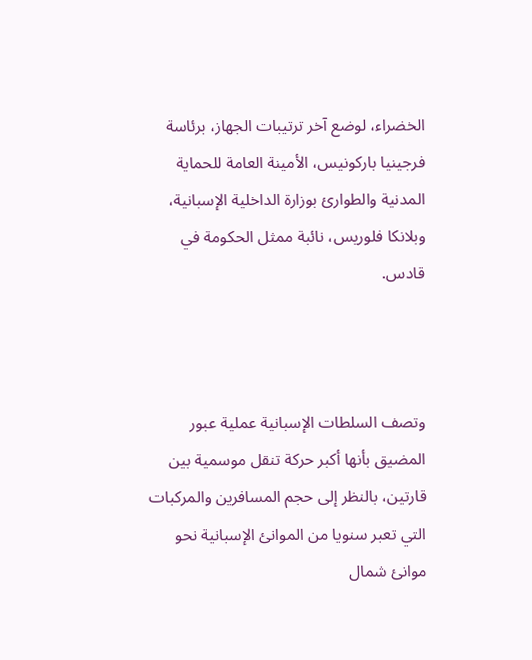الخضراء، لوضع آخر ترتيبات الجهاز، برئاسة فرجينيا باركونيس، الأمينة العامة للحماية المدنية والطوارئ بوزارة الداخلية الإسبانية، وبلانكا فلوريس، نائبة ممثل الحكومة في قادس.



وتصف السلطات الإسبانية عملية عبور المضيق بأنها أكبر حركة تنقل موسمية بين قارتين، بالنظر إلى حجم المسافرين والمركبات التي تعبر سنويا من الموانئ الإسبانية نحو موانئ شمال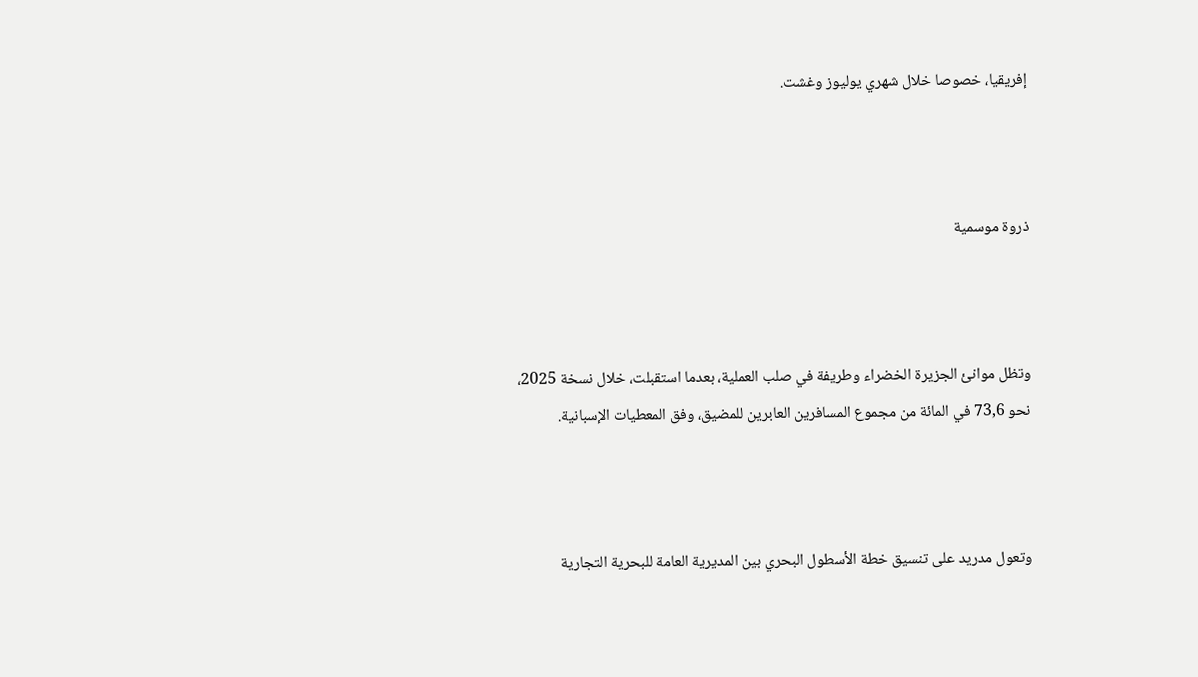إفريقيا، خصوصا خلال شهري يوليوز وغشت.



ذروة موسمية



وتظل موانئ الجزيرة الخضراء وطريفة في صلب العملية، بعدما استقبلت، خلال نسخة 2025، نحو 73,6 في المائة من مجموع المسافرين العابرين للمضيق، وفق المعطيات الإسبانية.



وتعول مدريد على تنسيق خطة الأسطول البحري بين المديرية العامة للبحرية التجارية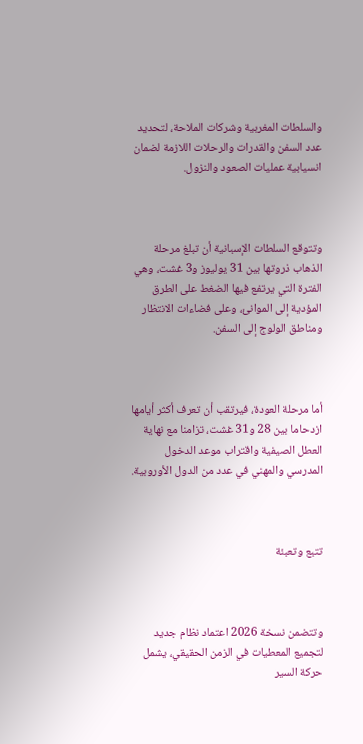والسلطات المغربية وشركات الملاحة، لتحديد عدد السفن والقدرات والرحلات اللازمة لضمان انسيابية عمليات الصعود والنزول.



وتتوقع السلطات الإسبانية أن تبلغ مرحلة الذهاب ذروتها بين 31 يوليوز و3 غشت، وهي الفترة التي يرتفع فيها الضغط على الطرق المؤدية إلى الموانئ، وعلى فضاءات الانتظار ومناطق الولوج إلى السفن.



أما مرحلة العودة، فيرتقب أن تعرف أكثر أيامها ازدحاما بين 28 و31 غشت، تزامنا مع نهاية العطل الصيفية واقتراب موعد الدخول المدرسي والمهني في عدد من الدول الأوروبية.



تتبع وتعبئة



وتتضمن نسخة 2026 اعتماد نظام جديد لتجميع المعطيات في الزمن الحقيقي، يشمل حركة السير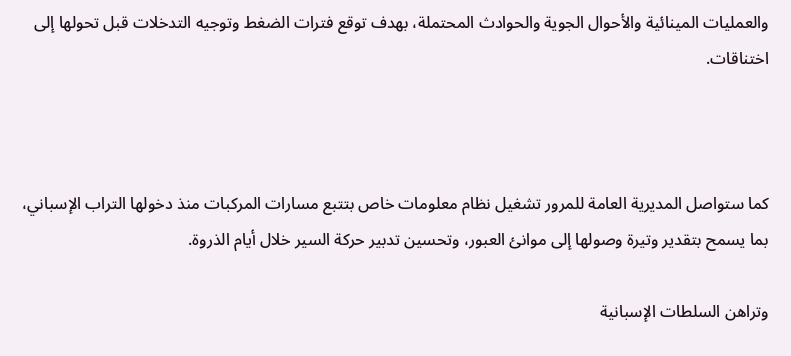والعمليات المينائية والأحوال الجوية والحوادث المحتملة، بهدف توقع فترات الضغط وتوجيه التدخلات قبل تحولها إلى اختناقات.



كما ستواصل المديرية العامة للمرور تشغيل نظام معلومات خاص بتتبع مسارات المركبات منذ دخولها التراب الإسباني، بما يسمح بتقدير وتيرة وصولها إلى موانئ العبور، وتحسين تدبير حركة السير خلال أيام الذروة.

وتراهن السلطات الإسبانية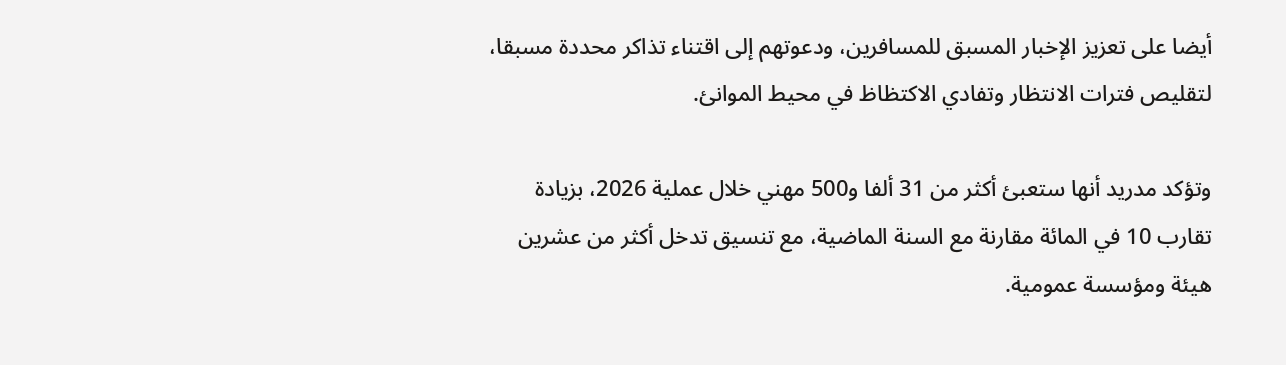أيضا على تعزيز الإخبار المسبق للمسافرين، ودعوتهم إلى اقتناء تذاكر محددة مسبقا، لتقليص فترات الانتظار وتفادي الاكتظاظ في محيط الموانئ.

وتؤكد مدريد أنها ستعبئ أكثر من 31 ألفا و500 مهني خلال عملية 2026، بزيادة تقارب 10 في المائة مقارنة مع السنة الماضية، مع تنسيق تدخل أكثر من عشرين هيئة ومؤسسة عمومية.